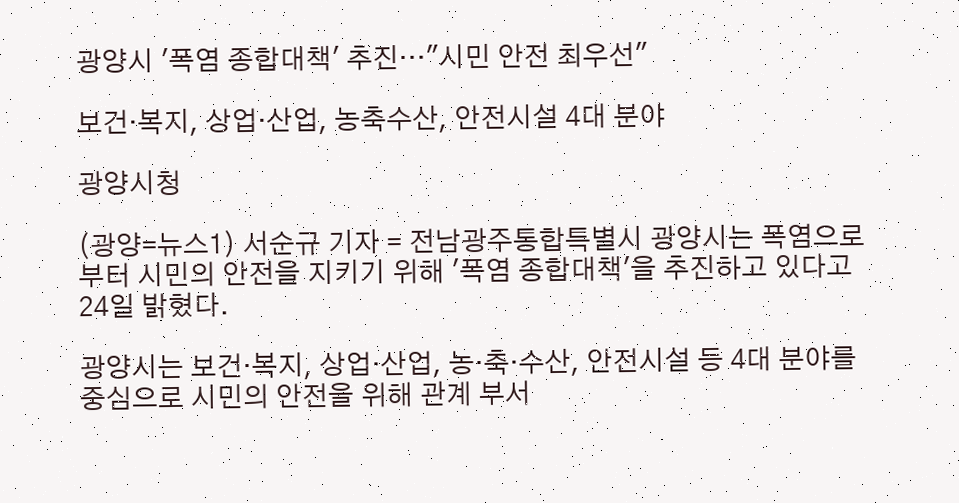광양시 '폭염 종합대책' 추진…"시민 안전 최우선"

보건·복지, 상업·산업, 농축수산, 안전시설 4대 분야

광양시청

(광양=뉴스1) 서순규 기자 = 전남광주통합특별시 광양시는 폭염으로부터 시민의 안전을 지키기 위해 '폭염 종합대책'을 추진하고 있다고 24일 밝혔다.

광양시는 보건·복지, 상업·산업, 농·축·수산, 안전시설 등 4대 분야를 중심으로 시민의 안전을 위해 관계 부서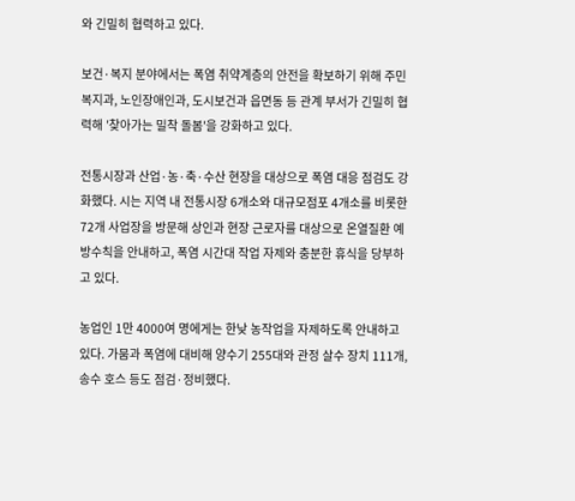와 긴밀히 협력하고 있다.

보건·복지 분야에서는 폭염 취약계층의 안전을 확보하기 위해 주민복지과, 노인장애인과, 도시보건과 읍면동 등 관계 부서가 긴밀히 협력해 '찾아가는 밀착 돌봄'을 강화하고 있다.

전통시장과 산업·농·축·수산 현장을 대상으로 폭염 대응 점검도 강화했다. 시는 지역 내 전통시장 6개소와 대규모점포 4개소를 비롯한 72개 사업장을 방문해 상인과 현장 근로자를 대상으로 온열질환 예방수칙을 안내하고, 폭염 시간대 작업 자제와 충분한 휴식을 당부하고 있다.

농업인 1만 4000여 명에게는 한낮 농작업을 자제하도록 안내하고 있다. 가뭄과 폭염에 대비해 양수기 255대와 관정 살수 장치 111개, 송수 호스 등도 점검·정비했다.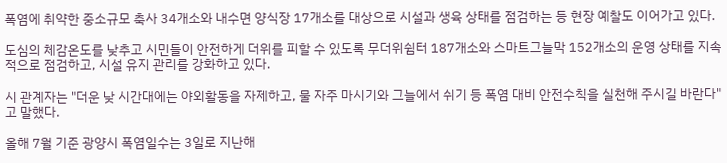폭염에 취약한 중소규모 축사 34개소와 내수면 양식장 17개소를 대상으로 시설과 생육 상태를 점검하는 등 현장 예찰도 이어가고 있다.

도심의 체감온도를 낮추고 시민들이 안전하게 더위를 피할 수 있도록 무더위쉼터 187개소와 스마트그늘막 152개소의 운영 상태를 지속적으로 점검하고, 시설 유지 관리를 강화하고 있다.

시 관계자는 "더운 낮 시간대에는 야외활동을 자제하고, 물 자주 마시기와 그늘에서 쉬기 등 폭염 대비 안전수칙을 실천해 주시길 바란다"고 말했다.

올해 7월 기준 광양시 폭염일수는 3일로 지난해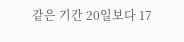같은 기간 20일보다 17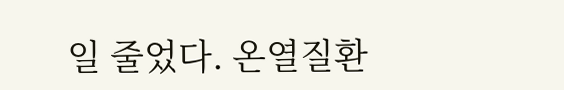일 줄었다. 온열질환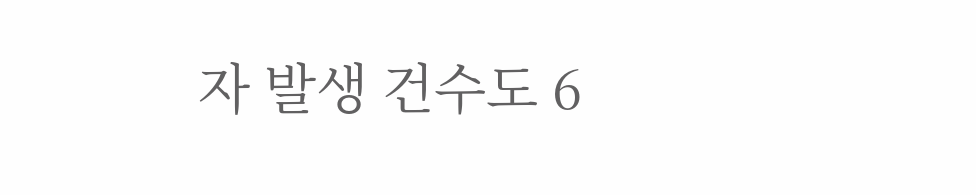자 발생 건수도 6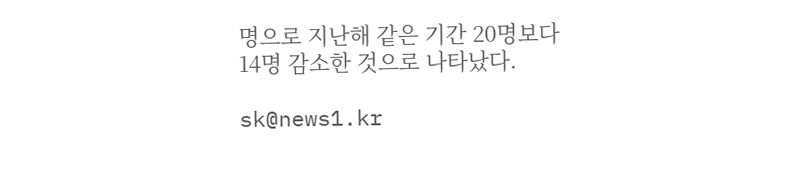명으로 지난해 같은 기간 20명보다 14명 감소한 것으로 나타났다.

sk@news1.kr